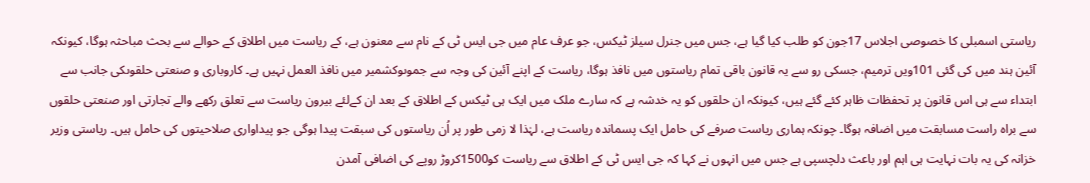ریاستی اسمبلی کا خصوصی اجلاس 17جون کو طلب کیا گیا ہے، جس میں جنرل سیلز ٹیکس، جو عرف عام میں جی ایس ٹی کے نام سے معنون ہے، کے ریاست میں اطلاق کے حوالے سے بحث مباحثہ ہوگا، کیونکہ آئین ہند میں کی گئی 101ویں ترمیم، جسکی رو سے یہ قانون باقی تمام ریاستوں میں نافذ ہوگا، ریاست کے اپنے آئین کی وجہ سے جموںوکشمیر میں نافذ العمل نہیں ہے۔ کاروباری و صنعتی حلقوںکی جانب سے ابتداء سے ہی اس قانون پر تحفظات ظاہر کئے گئے ہیں، کیونکہ ان حلقوں کو یہ خدشہ ہے کہ سارے ملک میں ایک ہی ٹیکس کے اطلاق کے بعد ان کےلئے بیرون ریاست سے تعلق رکھے والے تجارتی اور صنعتی حلقوں سے براہ راست مسابقت میں اضافہ ہوگا۔ چونکہ ہماری ریاست صرفے کی حامل ایک پسماندہ ریاست ہے، لہٰذا لا زمی طور پر اُن ریاستوں کی سبقت پیدا ہوگی جو پیداواری صلاحیتوں کی حامل ہیں۔ ریاستی وزیر خزانہ کی یہ بات نہایت ہی اہم اور باعث دلچسپی ہے جس میں انہوں نے کہا کہ جی ایس ٹی کے اطلاق سے ریاست کو1500کروڑ روپے کی اضافی آمدن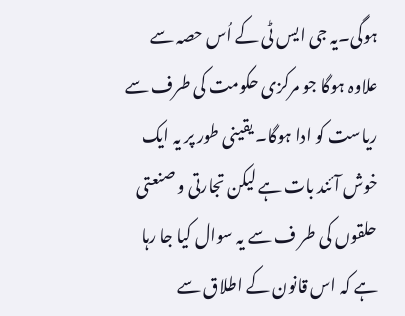ہوگی۔یہ جی ایس ٹی کے اُس حصہ سے علاوہ ہوگا جو مرکزی حکومت کی طرف سے ریاست کو ادا ہوگا۔ یقینی طور پر یہ ایک خوش آئند بات ہے لیکن تجارتی و صنعتی حلقوں کی طر ف سے یہ سوال کیا جا رہا ہے کہ اس قانون کے اطلاق سے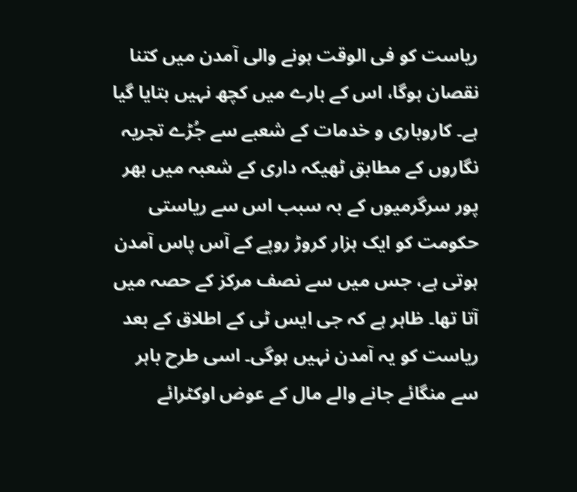ریاست کو فی الوقت ہونے والی آمدن میں کتنا نقصان ہوگا، اس کے بارے میں کچھ نہیں بتایا گیا ہے۔ کاروباری و خدمات کے شعبے سے جُڑے تجریہ نگاروں کے مطابق ٹھیکہ داری کے شعبہ میں بھر پور سرگرمیوں کے بہ سبب اس سے ریاستی حکومت کو ایک ہزار کروڑ روپے کے آس پاس آمدن ہوتی ہے، جس میں سے نصف مرکز کے حصہ میں آتا تھا۔ ظاہر ہے کہ جی ایس ٹی کے اطلاق کے بعد ریاست کو یہ آمدن نہیں ہوگی۔ اسی طرح باہر سے منگائے جانے والے مال کے عوض اوکٹرائے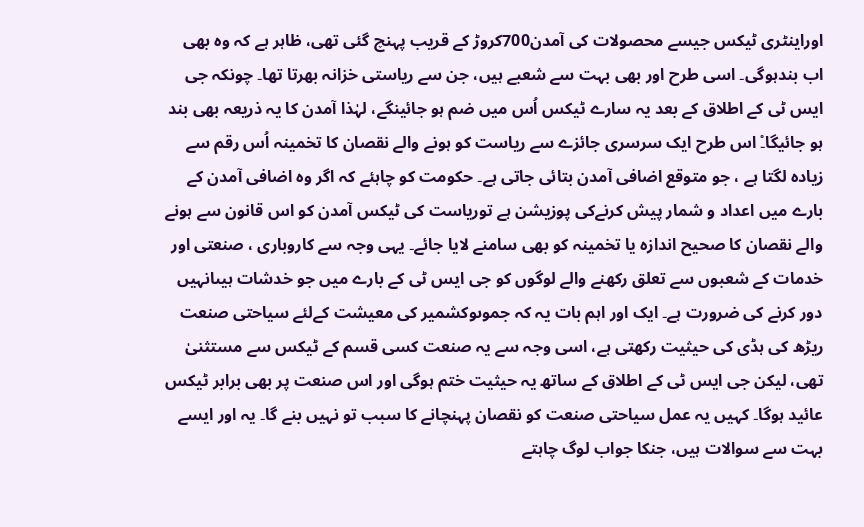اوراینٹری ٹیکس جیسے محصولات کی آمدن700کروڑ کے قریب پہنچ گئی تھی، ظاہر ہے کہ وہ بھی اب بندہوگی۔ اسی طرح اور بھی بہت سے شعبے ہیں، جن سے ریاستی خزانہ بھرتا تھا۔ چونکہ جی ایس ٹی کے اطلاق کے بعد یہ سارے ٹیکس اُس میں ضم ہو جائینگے، لہٰذا آمدن کا یہ ذریعہ بھی بند ہو جائیگا۔ْ اس طرح ایک سرسری جائزے سے ریاست کو ہونے والے نقصان کا تخمینہ اُس رقم سے زیادہ لگتا ہے ، جو متوقع اضافی آمدن بتائی جاتی ہے۔ حکومت کو چاہئے کہ اگر وہ اضافی آمدن کے بارے میں اعداد و شمار پیش کرنےکی پوزیشن ہے توریاست کی ٹیکس آمدن کو اس قانون سے ہونے والے نقصان کا صحیح اندازہ یا تخمینہ کو بھی سامنے لایا جائے۔ یہی وجہ سے کاروباری ، صنعتی اور خدمات کے شعبوں سے تعلق رکھنے والے لوگوں کو جی ایس ٹی کے بارے میں جو خدشات ہیںانہیں دور کرنے کی ضرورت ہے۔ ایک اور اہم بات یہ کہ جموںوکشمیر کی معیشت کےلئے سیاحتی صنعت ریڑھ کی ہڈی کی حیثیت رکھتی ہے، اسی وجہ سے یہ صنعت کسی قسم کے ٹیکس سے مستثنیٰ تھی، لیکن جی ایس ٹی کے اطلاق کے ساتھ یہ حیثیت ختم ہوگی اور اس صنعت پر بھی برابر ٹیکس عائید ہوگا۔ کہیں یہ عمل سیاحتی صنعت کو نقصان پہنچانے کا سبب تو نہیں بنے گا۔ یہ اور ایسے بہت سے سوالات ہیں، جنکا جواب لوگ چاہتے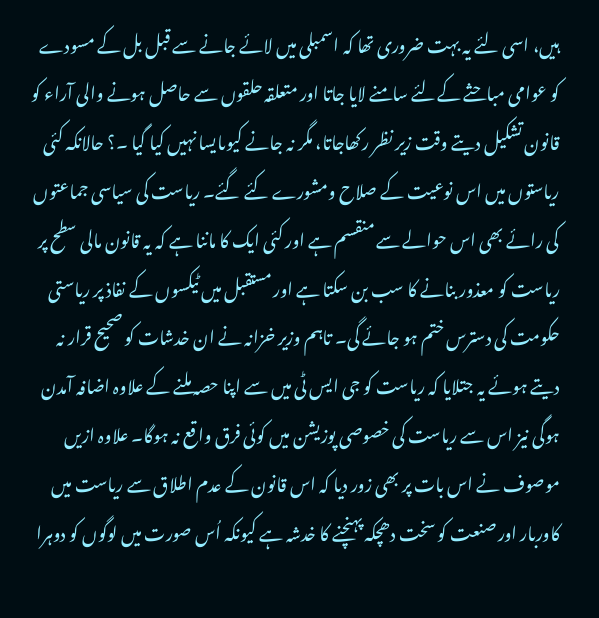ہیں، اسی لئے یہ بہت ضروری تھا کہ اسمبلی میں لائے جانے سے قبل بل کے مسودے کو عوامی مباحثے کےلئے سامنے لایا جاتا اور متعلقہ حلقوں سے حاصل ہونے والی آراء کو قانون تشکیل دیتے وقت زیر نظر رکھاجاتا، مگر نہ جانے کیوںایسا نہیں کیا گیا ۔؟ حالانکہ کئی ریاستوں میں اس نوعیت کے صلاح ومشورے کئے گئے۔ ریاست کی سیاسی جماعتوں کی رائے بھی اس حوالے سے منقسم ہے اور کئی ایک کا ماننا ہے کہ یہ قانون مالی سطح پر ریاست کو معذور بنانے کا سب بن سکتا ہے اور مستقبل میں ٹیکسوں کے نفاذ پر ریاستی حکومت کی دسترس ختم ہو جائے گی۔ تاہم وزیر خزانہ نے ان خدشات کو صحیح قرار نہ دیتے ہوئے یہ جتلایا کہ ریاست کو جی ایس ٹی میں سے اپنا حصہ ملنے کے علاوہ اضافہ آمدن ہوگی نیز اس سے ریاست کی خصوصی پوزیشن میں کوئی فرق واقع نہ ہوگا۔ علاوہ ازیں موصوف نے اس بات پر بھی زور دیا کہ اس قانون کے عدم اطلاق سے ریاست میں کاوربار اور صنعت کو سخت دھچکہ پہنچنے کا خدشہ ہے کیونکہ اُس صورت میں لوگوں کو دوہرا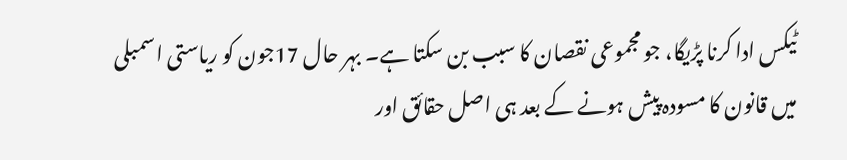ٹیکس ادا کرنا پڑیگا، جو مجموعی نقصان کا سبب بن سکتا ہے۔ بہر حال 17جون کو ریاستی اسمبلی میں قانون کا مسودہ پیش ہونے کے بعد ہی اصل حقائق اور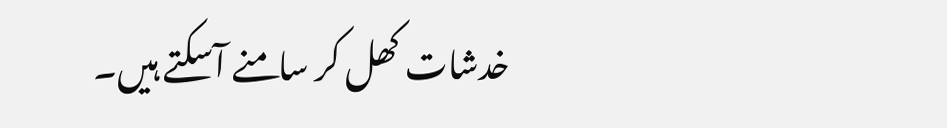خدشات کھل کر سامنے آسکتے ہیں۔